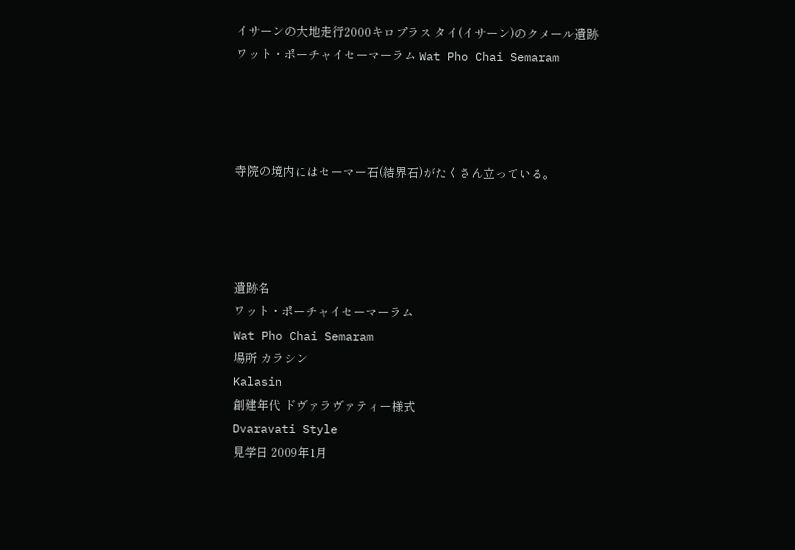イサーンの大地走行2000キロプラス タイ(イサーン)のクメール遺跡
ワット・ポーチャイセーマーラム Wat Pho Chai Semaram




寺院の境内にはセーマー石(結界石)がたくさん立っている。




遺跡名
ワット・ポーチャイセーマーラム
Wat Pho Chai Semaram
場所 カラシン
Kalasin
創建年代 ドヴァラヴァティー様式
Dvaravati Style
見学日 2009年1月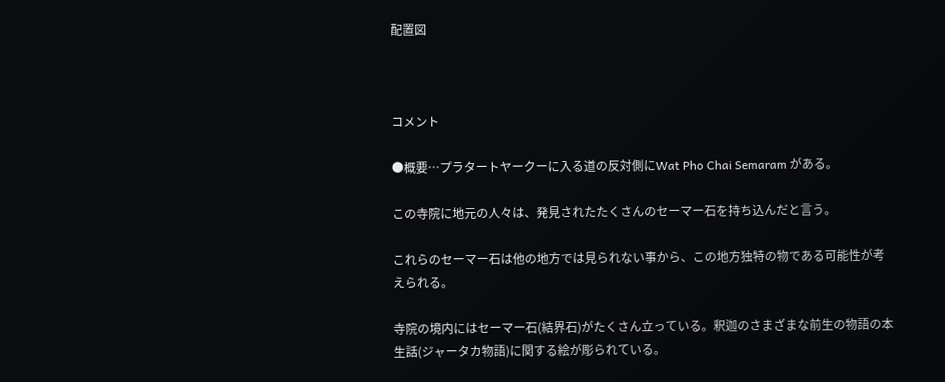配置図



コメント

●概要…プラタートヤークーに入る道の反対側にWat Pho Chai Semaram がある。

この寺院に地元の人々は、発見されたたくさんのセーマー石を持ち込んだと言う。

これらのセーマー石は他の地方では見られない事から、この地方独特の物である可能性が考えられる。

寺院の境内にはセーマー石(結界石)がたくさん立っている。釈迦のさまざまな前生の物語の本生話(ジャータカ物語)に関する絵が彫られている。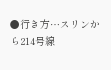●行き方…スリンから214号線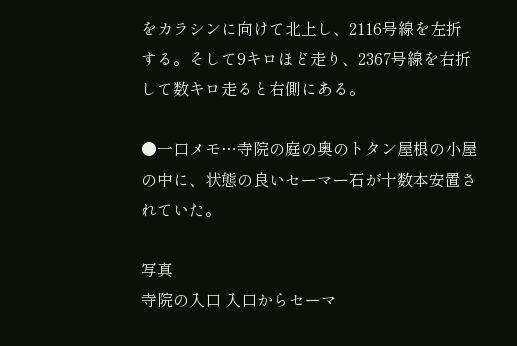をカラシンに向けて北上し、2116号線を左折する。そして9キロほど走り、2367号線を右折して数キロ走ると右側にある。

●一口メモ…寺院の庭の奥のトタン屋根の小屋の中に、状態の良いセーマー石が十数本安置されていた。

写真
寺院の入口 入口からセーマ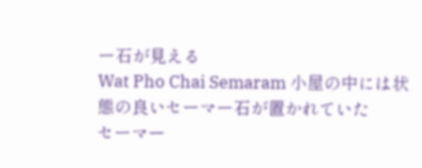ー石が見える
Wat Pho Chai Semaram 小屋の中には状態の良いセーマー石が置かれていた
セーマー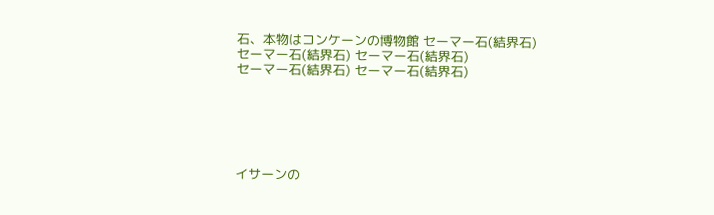石、本物はコンケーンの博物館 セーマー石(結界石)
セーマー石(結界石) セーマー石(結界石)
セーマー石(結界石) セーマー石(結界石)






イサーンの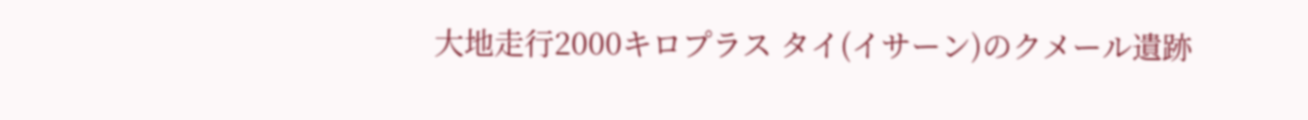大地走行2000キロプラス タイ(イサーン)のクメール遺跡